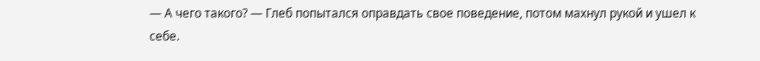— А чего такого? — Глеб попытался оправдать свое поведение, потом махнул рукой и ушел к себе.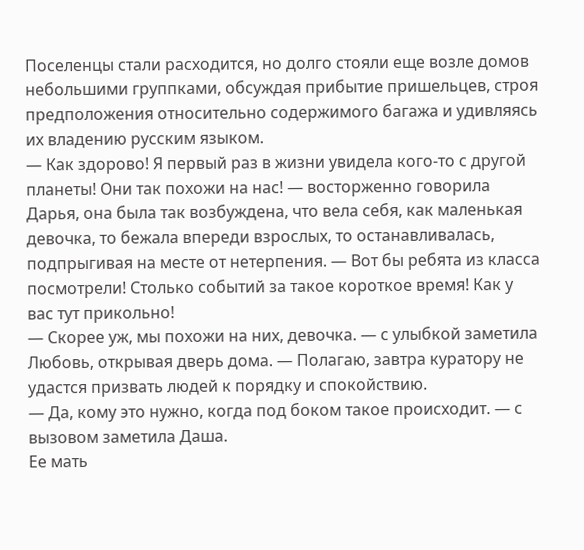Поселенцы стали расходится, но долго стояли еще возле домов небольшими группками, обсуждая прибытие пришельцев, строя предположения относительно содержимого багажа и удивляясь их владению русским языком.
— Как здорово! Я первый раз в жизни увидела кого-то с другой планеты! Они так похожи на нас! — восторженно говорила Дарья, она была так возбуждена, что вела себя, как маленькая девочка, то бежала впереди взрослых, то останавливалась, подпрыгивая на месте от нетерпения. — Вот бы ребята из класса посмотрели! Столько событий за такое короткое время! Как у вас тут прикольно!
— Скорее уж, мы похожи на них, девочка. — с улыбкой заметила Любовь, открывая дверь дома. — Полагаю, завтра куратору не удастся призвать людей к порядку и спокойствию.
— Да, кому это нужно, когда под боком такое происходит. — с вызовом заметила Даша.
Ее мать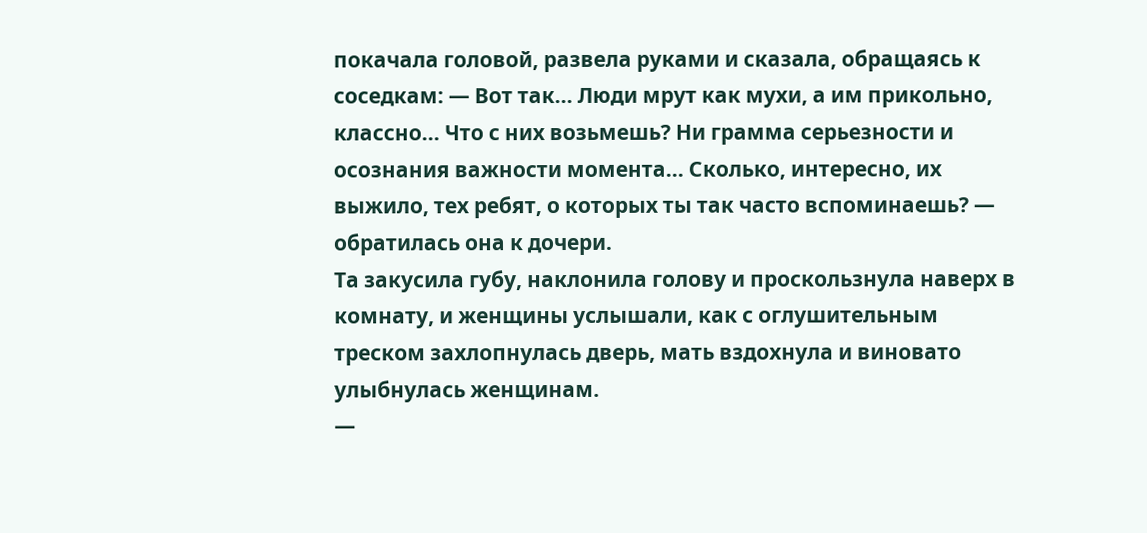покачала головой, развела руками и сказала, обращаясь к соседкам: — Вот так... Люди мрут как мухи, а им прикольно, классно... Что с них возьмешь? Ни грамма серьезности и осознания важности момента... Сколько, интересно, их выжило, тех ребят, о которых ты так часто вспоминаешь? — обратилась она к дочери.
Та закусила губу, наклонила голову и проскользнула наверх в комнату, и женщины услышали, как с оглушительным треском захлопнулась дверь, мать вздохнула и виновато улыбнулась женщинам.
—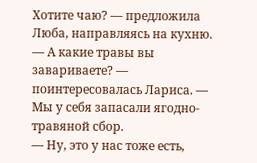Хотите чаю? — предложила Люба, направляясь на кухню.
— А какие травы вы завариваете? — поинтересовалась Лариса. — Мы у себя запасали ягодно-травяной сбор.
— Ну, это у нас тоже есть,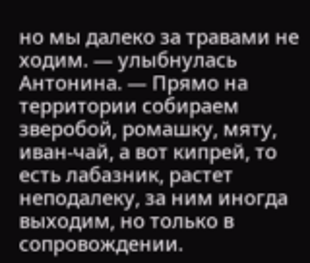но мы далеко за травами не ходим. — улыбнулась Антонина. — Прямо на территории собираем зверобой, ромашку, мяту, иван-чай, а вот кипрей, то есть лабазник, растет неподалеку, за ним иногда выходим, но только в сопровождении.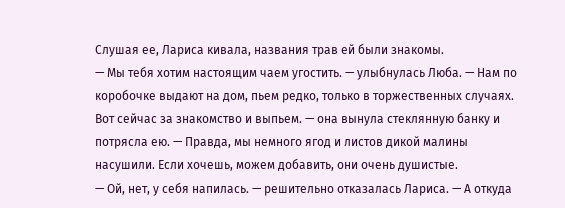Слушая ее, Лариса кивала, названия трав ей были знакомы.
— Мы тебя хотим настоящим чаем угостить. — улыбнулась Люба. — Нам по коробочке выдают на дом, пьем редко, только в торжественных случаях. Вот сейчас за знакомство и выпьем. — она вынула стеклянную банку и потрясла ею. — Правда, мы немного ягод и листов дикой малины насушили. Если хочешь, можем добавить, они очень душистые.
— Ой, нет, у себя напилась. — решительно отказалась Лариса. — А откуда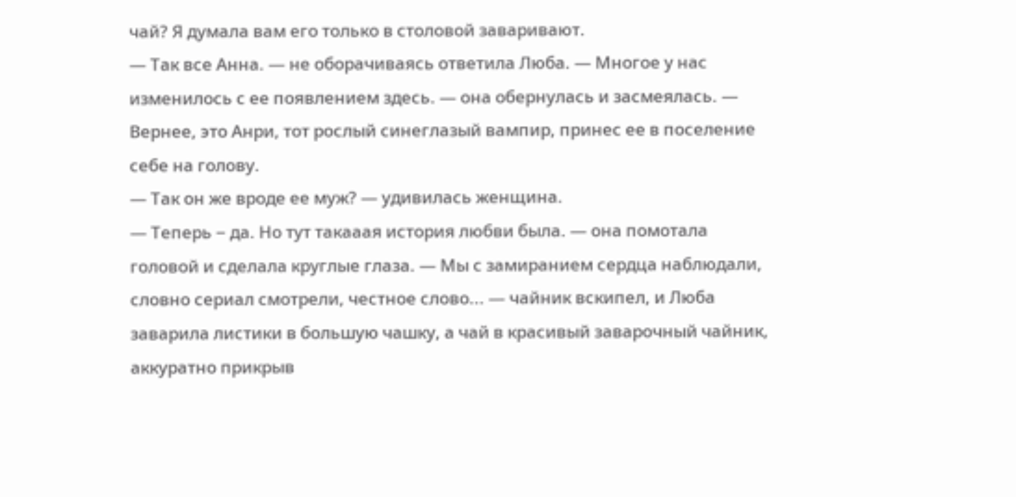чай? Я думала вам его только в столовой заваривают.
— Так все Анна. — не оборачиваясь ответила Люба. — Многое у нас изменилось с ее появлением здесь. — она обернулась и засмеялась. — Вернее, это Анри, тот рослый синеглазый вампир, принес ее в поселение себе на голову.
— Так он же вроде ее муж? — удивилась женщина.
— Теперь ‒ да. Но тут такааая история любви была. — она помотала головой и сделала круглые глаза. — Мы с замиранием сердца наблюдали, словно сериал смотрели, честное слово... — чайник вскипел, и Люба заварила листики в большую чашку, а чай в красивый заварочный чайник, аккуратно прикрыв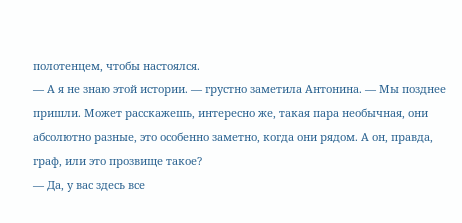полотенцем, чтобы настоялся.
— А я не знаю этой истории. — грустно заметила Антонина. — Мы позднее пришли. Может расскажешь, интересно же, такая пара необычная, они абсолютно разные, это особенно заметно, когда они рядом. А он, правда, граф, или это прозвище такое?
— Да, у вас здесь все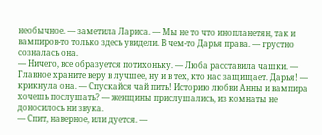необычное. — заметила Лариса. — Мы не то что инопланетян, так и вампиров-то только здесь увидели. В чем-то Дарья права. — грустно созналась она.
— Ничего, все образуется потихоньку. — Люба расставила чашки. — Главное храните веру в лучшее, ну и в тех, кто нас защищает. Дарья! — крикнула она. — Спускайся чай пить! Историю любви Анны и вампира хочешь послушать? — женщины прислушались, из комнаты не доносилось ни звука.
— Спит, наверное, или дуется. —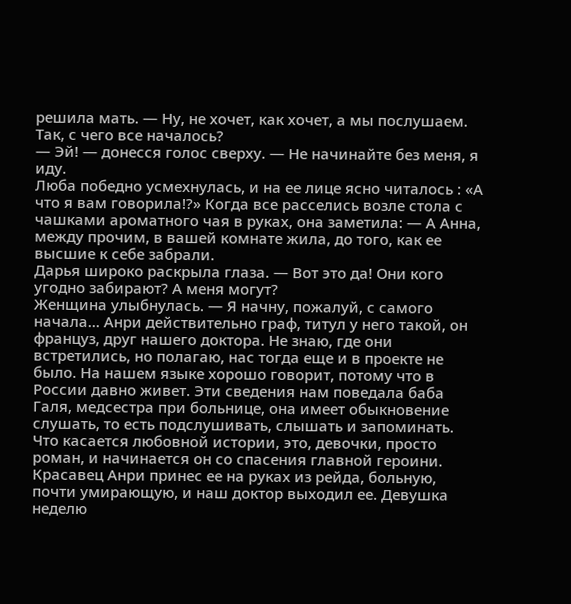решила мать. — Ну, не хочет, как хочет, а мы послушаем. Так, с чего все началось?
— Эй! — донесся голос сверху. — Не начинайте без меня, я иду.
Люба победно усмехнулась, и на ее лице ясно читалось : «А что я вам говорила!?» Когда все расселись возле стола с чашками ароматного чая в руках, она заметила: — А Анна, между прочим, в вашей комнате жила, до того, как ее высшие к себе забрали.
Дарья широко раскрыла глаза. — Вот это да! Они кого угодно забирают? А меня могут?
Женщина улыбнулась. — Я начну, пожалуй, с самого начала... Анри действительно граф, титул у него такой, он француз, друг нашего доктора. Не знаю, где они встретились, но полагаю, нас тогда еще и в проекте не было. На нашем языке хорошо говорит, потому что в России давно живет. Эти сведения нам поведала баба Галя, медсестра при больнице, она имеет обыкновение слушать, то есть подслушивать, слышать и запоминать. Что касается любовной истории, это, девочки, просто роман, и начинается он со спасения главной героини. Красавец Анри принес ее на руках из рейда, больную, почти умирающую, и наш доктор выходил ее. Девушка неделю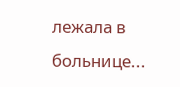лежала в больнице...